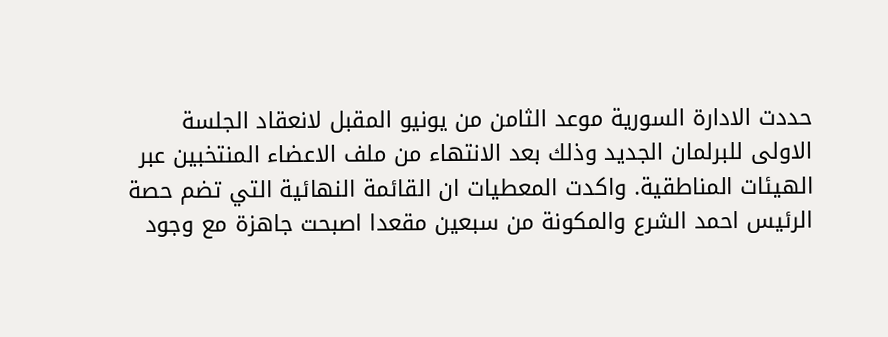حددت الادارة السورية موعد الثامن من يونيو المقبل لانعقاد الجلسة الاولى للبرلمان الجديد وذلك بعد الانتهاء من ملف الاعضاء المنتخبين عبر الهيئات المناطقية. واكدت المعطيات ان القائمة النهائية التي تضم حصة الرئيس احمد الشرع والمكونة من سبعين مقعدا اصبحت جاهزة مع وجود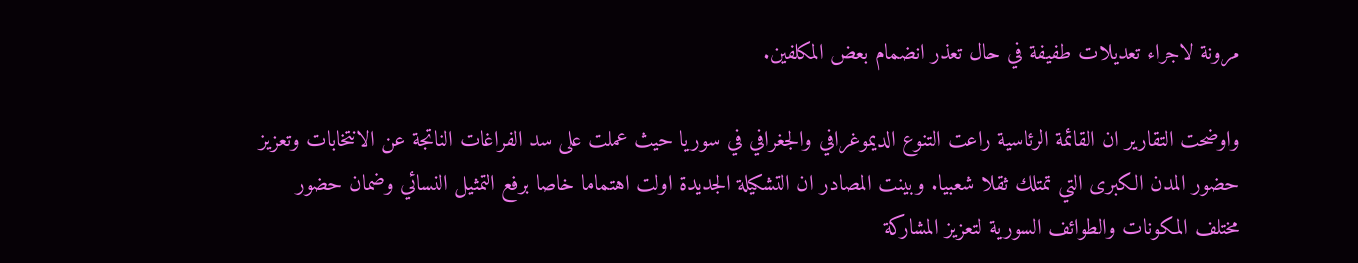مرونة لاجراء تعديلات طفيفة في حال تعذر انضمام بعض المكلفين.

واوضحت التقارير ان القائمة الرئاسية راعت التنوع الديموغرافي والجغرافي في سوريا حيث عملت على سد الفراغات الناتجة عن الانتخابات وتعزيز حضور المدن الكبرى التي تمتلك ثقلا شعبيا. وبينت المصادر ان التشكيلة الجديدة اولت اهتماما خاصا برفع التمثيل النسائي وضمان حضور مختلف المكونات والطوائف السورية لتعزيز المشاركة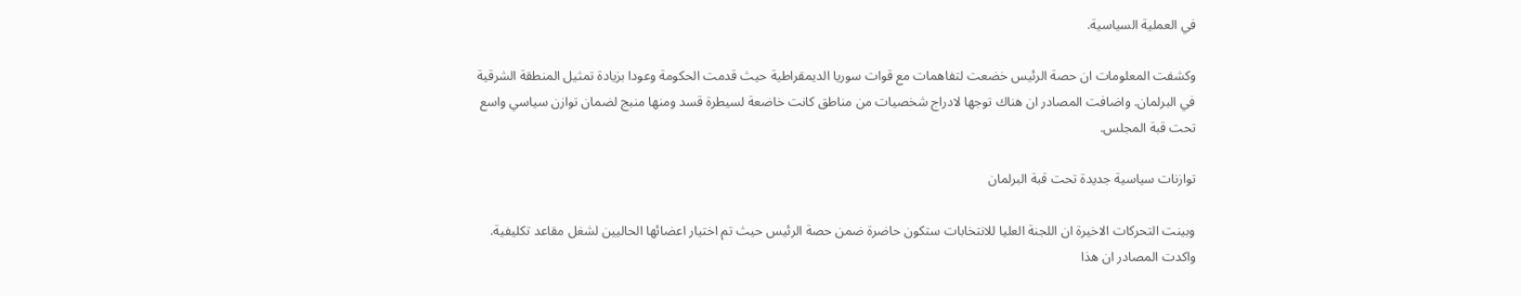في العملية السياسية.

وكشفت المعلومات ان حصة الرئيس خضعت لتفاهمات مع قوات سوريا الديمقراطية حيث قدمت الحكومة وعودا بزيادة تمثيل المنطقة الشرقية في البرلمان. واضافت المصادر ان هناك توجها لادراج شخصيات من مناطق كانت خاضعة لسيطرة قسد ومنها منبج لضمان توازن سياسي واسع تحت قبة المجلس.

توازنات سياسية جديدة تحت قبة البرلمان

وبينت التحركات الاخيرة ان اللجنة العليا للانتخابات ستكون حاضرة ضمن حصة الرئيس حيث تم اختيار اعضائها الحاليين لشغل مقاعد تكليفية. واكدت المصادر ان هذا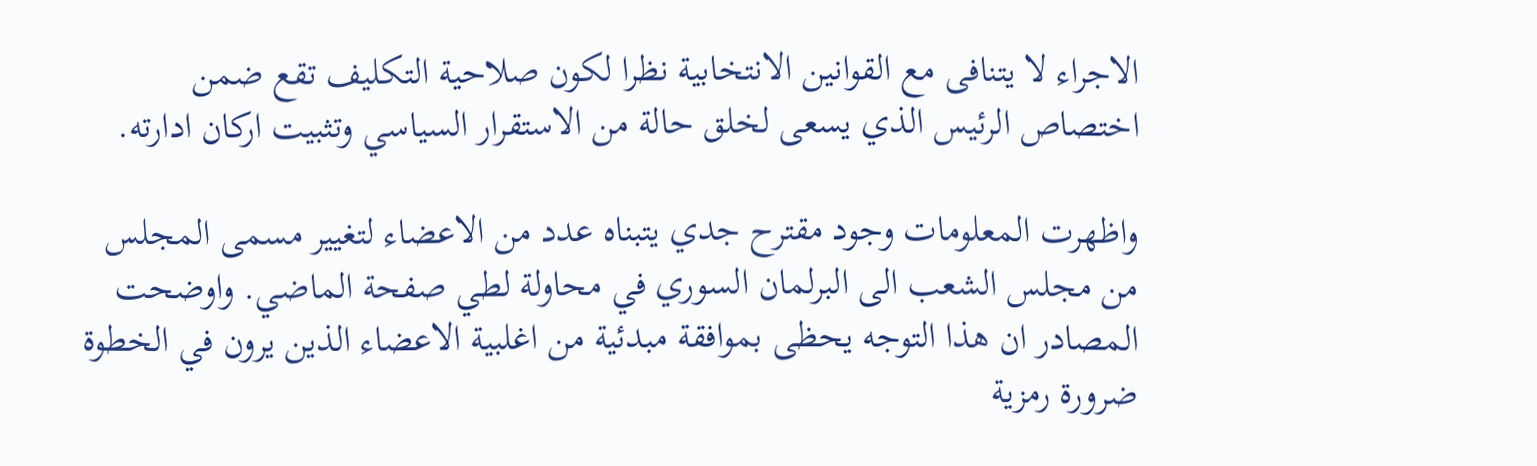الاجراء لا يتنافى مع القوانين الانتخابية نظرا لكون صلاحية التكليف تقع ضمن اختصاص الرئيس الذي يسعى لخلق حالة من الاستقرار السياسي وتثبيت اركان ادارته.

واظهرت المعلومات وجود مقترح جدي يتبناه عدد من الاعضاء لتغيير مسمى المجلس من مجلس الشعب الى البرلمان السوري في محاولة لطي صفحة الماضي. واوضحت المصادر ان هذا التوجه يحظى بموافقة مبدئية من اغلبية الاعضاء الذين يرون في الخطوة ضرورة رمزية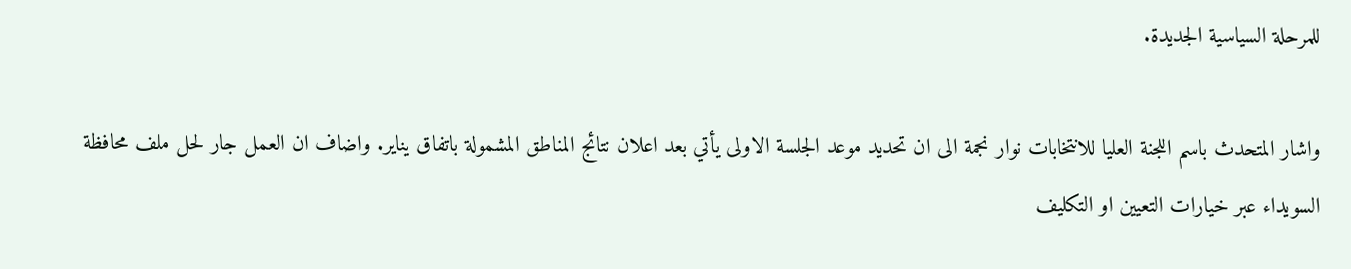للمرحلة السياسية الجديدة.

واشار المتحدث باسم اللجنة العليا للانتخابات نوار نجمة الى ان تحديد موعد الجلسة الاولى يأتي بعد اعلان نتائج المناطق المشمولة باتفاق يناير. واضاف ان العمل جار لحل ملف محافظة السويداء عبر خيارات التعيين او التكليف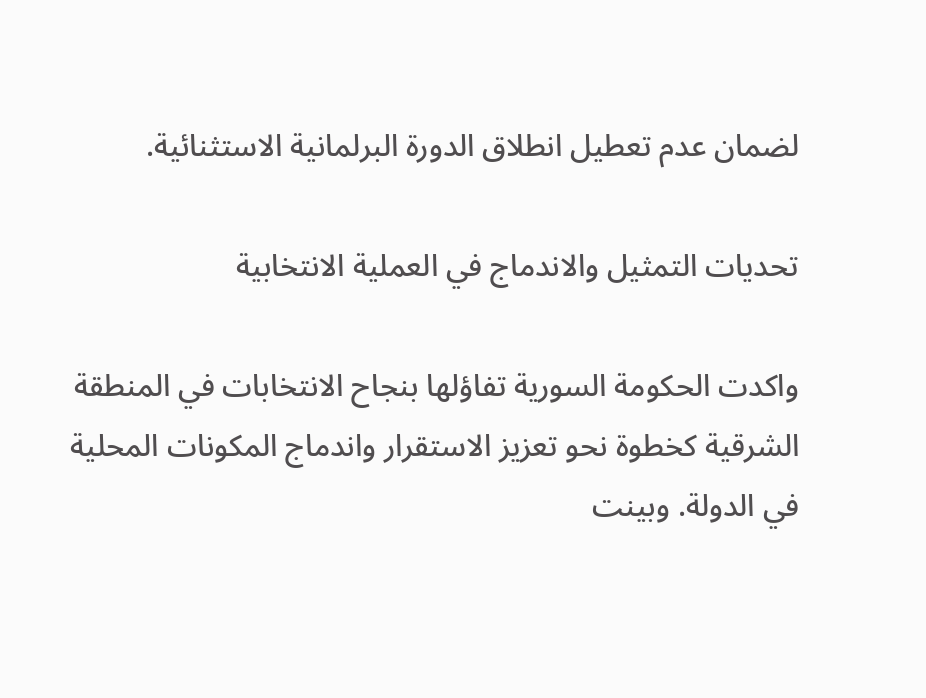لضمان عدم تعطيل انطلاق الدورة البرلمانية الاستثنائية.

تحديات التمثيل والاندماج في العملية الانتخابية

واكدت الحكومة السورية تفاؤلها بنجاح الانتخابات في المنطقة الشرقية كخطوة نحو تعزيز الاستقرار واندماج المكونات المحلية في الدولة. وبينت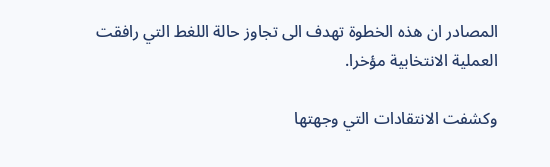المصادر ان هذه الخطوة تهدف الى تجاوز حالة اللغط التي رافقت العملية الانتخابية مؤخرا.

وكشفت الانتقادات التي وجهتها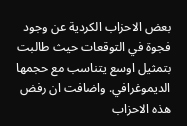بعض الاحزاب الكردية عن وجود فجوة في التوقعات حيث طالبت بتمثيل اوسع يتناسب مع حجمها الديموغرافي. واضافت ان رفض هذه الاحزاب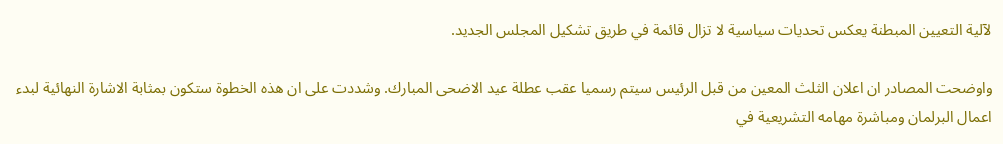لآلية التعيين المبطنة يعكس تحديات سياسية لا تزال قائمة في طريق تشكيل المجلس الجديد.

واوضحت المصادر ان اعلان الثلث المعين من قبل الرئيس سيتم رسميا عقب عطلة عيد الاضحى المبارك. وشددت على ان هذه الخطوة ستكون بمثابة الاشارة النهائية لبدء اعمال البرلمان ومباشرة مهامه التشريعية في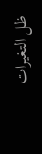ظل التغيرات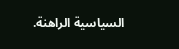السياسية الراهنة.